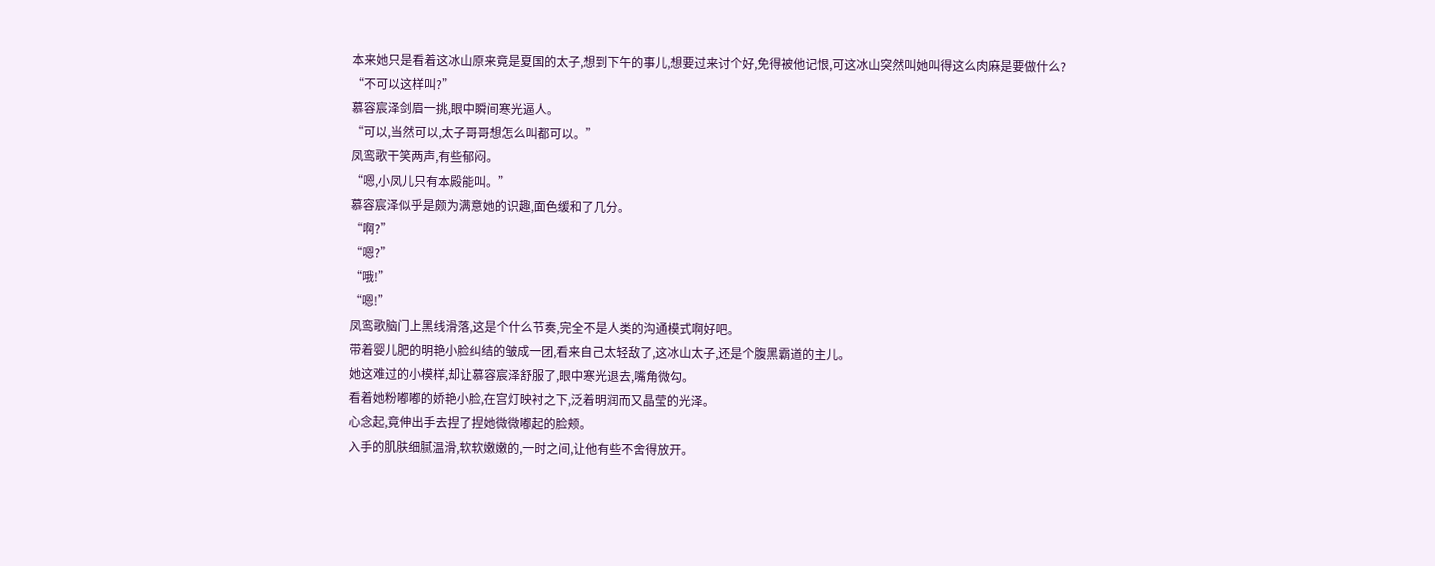本来她只是看着这冰山原来竟是夏国的太子,想到下午的事儿,想要过来讨个好,免得被他记恨,可这冰山突然叫她叫得这么肉麻是要做什么?
“不可以这样叫?”
慕容宸泽剑眉一挑,眼中瞬间寒光逼人。
“可以,当然可以,太子哥哥想怎么叫都可以。”
凤鸾歌干笑两声,有些郁闷。
“嗯,小凤儿只有本殿能叫。”
慕容宸泽似乎是颇为满意她的识趣,面色缓和了几分。
“啊?”
“嗯?”
“哦!”
“嗯!”
凤鸾歌脑门上黑线滑落,这是个什么节奏,完全不是人类的沟通模式啊好吧。
带着婴儿肥的明艳小脸纠结的皱成一团,看来自己太轻敌了,这冰山太子,还是个腹黑霸道的主儿。
她这难过的小模样,却让慕容宸泽舒服了,眼中寒光退去,嘴角微勾。
看着她粉嘟嘟的娇艳小脸,在宫灯映衬之下,泛着明润而又晶莹的光泽。
心念起,竟伸出手去捏了捏她微微嘟起的脸颊。
入手的肌肤细腻温滑,软软嫩嫩的,一时之间,让他有些不舍得放开。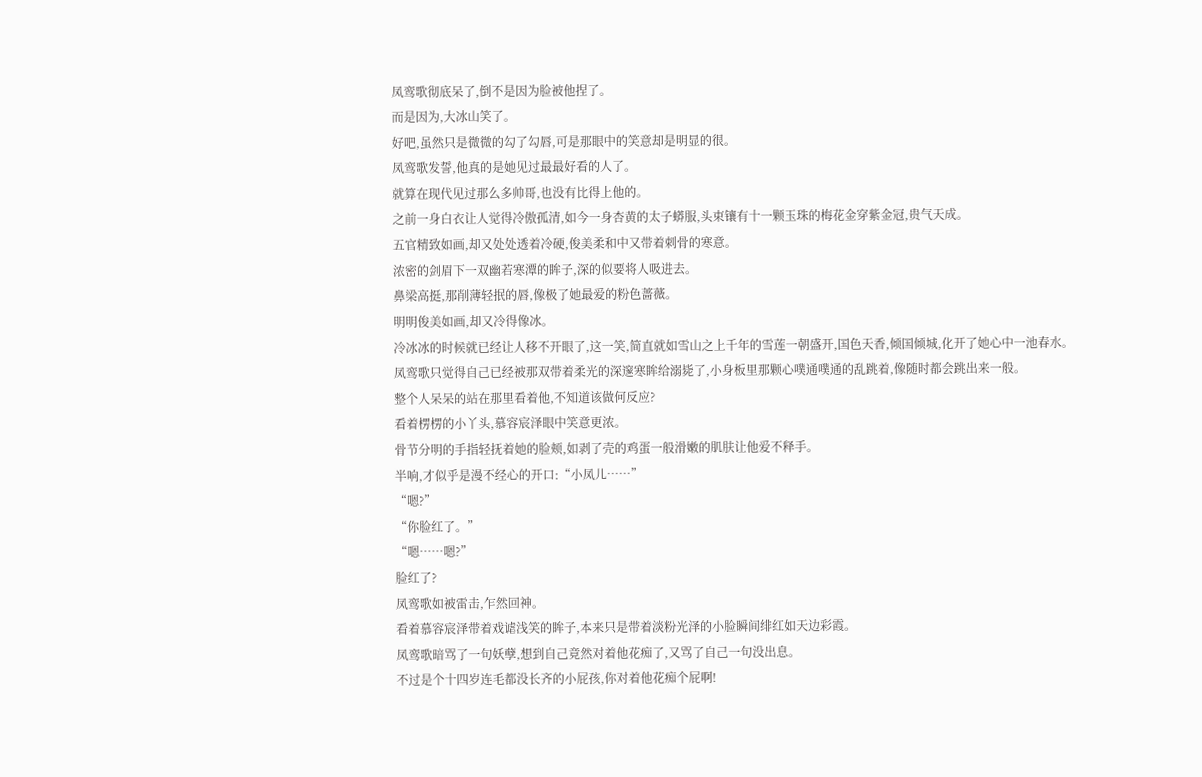凤鸾歌彻底呆了,倒不是因为脸被他捏了。
而是因为,大冰山笑了。
好吧,虽然只是微微的勾了勾唇,可是那眼中的笑意却是明显的很。
凤鸾歌发誓,他真的是她见过最最好看的人了。
就算在现代见过那么多帅哥,也没有比得上他的。
之前一身白衣让人觉得冷傲孤清,如今一身杏黄的太子蟒服,头束镶有十一颗玉珠的梅花金穿紫金冠,贵气天成。
五官精致如画,却又处处透着冷硬,俊美柔和中又带着刺骨的寒意。
浓密的剑眉下一双幽若寒潭的眸子,深的似要将人吸进去。
鼻梁高挺,那削薄轻抿的唇,像极了她最爱的粉色蔷薇。
明明俊美如画,却又冷得像冰。
冷冰冰的时候就已经让人移不开眼了,这一笑,简直就如雪山之上千年的雪莲一朝盛开,国色天香,倾国倾城,化开了她心中一池春水。
凤鸾歌只觉得自己已经被那双带着柔光的深邃寒眸给溺毙了,小身板里那颗心噗通噗通的乱跳着,像随时都会跳出来一般。
整个人呆呆的站在那里看着他,不知道该做何反应?
看着楞楞的小丫头,慕容宸泽眼中笑意更浓。
骨节分明的手指轻抚着她的脸颊,如剥了壳的鸡蛋一般滑嫩的肌肤让他爱不释手。
半响,才似乎是漫不经心的开口:“小凤儿……”
“嗯?”
“你脸红了。”
“嗯……嗯?”
脸红了?
凤鸾歌如被雷击,乍然回神。
看着慕容宸泽带着戏谑浅笑的眸子,本来只是带着淡粉光泽的小脸瞬间绯红如天边彩霞。
凤鸾歌暗骂了一句妖孽,想到自己竟然对着他花痴了,又骂了自己一句没出息。
不过是个十四岁连毛都没长齐的小屁孩,你对着他花痴个屁啊!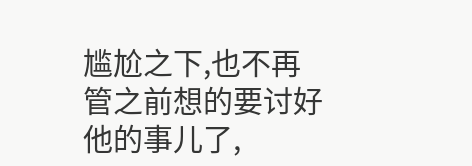尴尬之下,也不再管之前想的要讨好他的事儿了,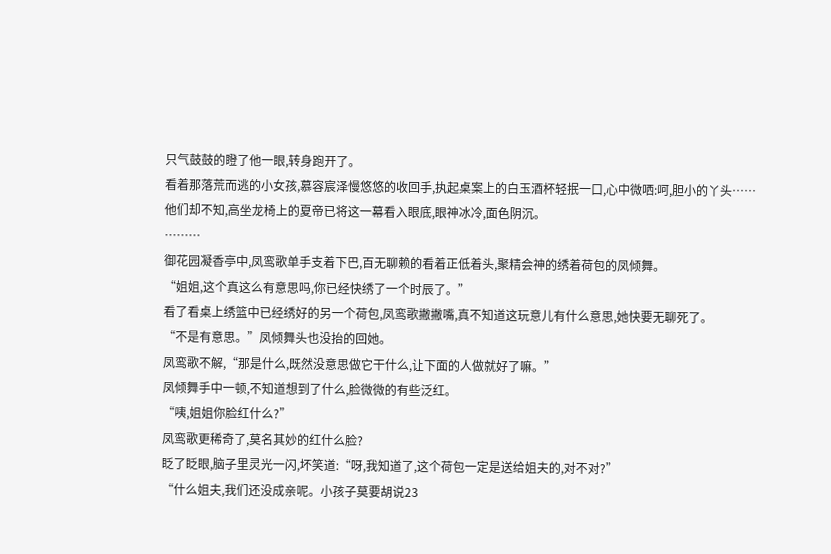只气鼓鼓的瞪了他一眼,转身跑开了。
看着那落荒而逃的小女孩,慕容宸泽慢悠悠的收回手,执起桌案上的白玉酒杯轻抿一口,心中微哂:呵,胆小的丫头……
他们却不知,高坐龙椅上的夏帝已将这一幕看入眼底,眼神冰冷,面色阴沉。
………
御花园凝香亭中,凤鸾歌单手支着下巴,百无聊赖的看着正低着头,聚精会神的绣着荷包的凤倾舞。
“姐姐,这个真这么有意思吗,你已经快绣了一个时辰了。”
看了看桌上绣篮中已经绣好的另一个荷包,凤鸾歌撇撇嘴,真不知道这玩意儿有什么意思,她快要无聊死了。
“不是有意思。”凤倾舞头也没抬的回她。
凤鸾歌不解,“那是什么,既然没意思做它干什么,让下面的人做就好了嘛。”
凤倾舞手中一顿,不知道想到了什么,脸微微的有些泛红。
“咦,姐姐你脸红什么?”
凤鸾歌更稀奇了,莫名其妙的红什么脸?
眨了眨眼,脑子里灵光一闪,坏笑道:“呀,我知道了,这个荷包一定是送给姐夫的,对不对?”
“什么姐夫,我们还没成亲呢。小孩子莫要胡说23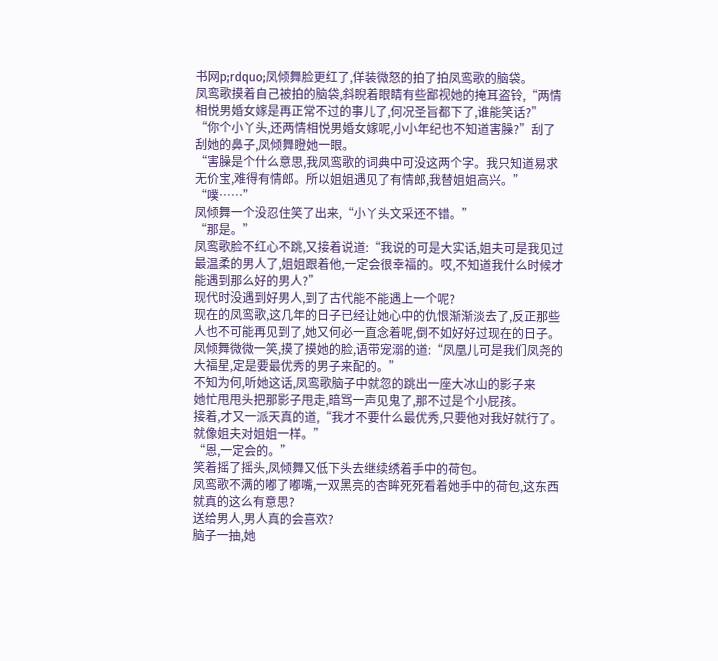书网p;rdquo;凤倾舞脸更红了,佯装微怒的拍了拍凤鸾歌的脑袋。
凤鸾歌摸着自己被拍的脑袋,斜睨着眼睛有些鄙视她的掩耳盗铃,“两情相悦男婚女嫁是再正常不过的事儿了,何况圣旨都下了,谁能笑话?”
“你个小丫头,还两情相悦男婚女嫁呢,小小年纪也不知道害臊?”刮了刮她的鼻子,凤倾舞瞪她一眼。
“害臊是个什么意思,我凤鸾歌的词典中可没这两个字。我只知道易求无价宝,难得有情郎。所以姐姐遇见了有情郎,我替姐姐高兴。”
“噗……”
凤倾舞一个没忍住笑了出来,“小丫头文采还不错。”
“那是。”
凤鸾歌脸不红心不跳,又接着说道:“我说的可是大实话,姐夫可是我见过最温柔的男人了,姐姐跟着他,一定会很幸福的。哎,不知道我什么时候才能遇到那么好的男人?”
现代时没遇到好男人,到了古代能不能遇上一个呢?
现在的凤鸾歌,这几年的日子已经让她心中的仇恨渐渐淡去了,反正那些人也不可能再见到了,她又何必一直念着呢,倒不如好好过现在的日子。
凤倾舞微微一笑,摸了摸她的脸,语带宠溺的道:“凤凰儿可是我们凤尧的大福星,定是要最优秀的男子来配的。”
不知为何,听她这话,凤鸾歌脑子中就忽的跳出一座大冰山的影子来
她忙甩甩头把那影子甩走,暗骂一声见鬼了,那不过是个小屁孩。
接着,才又一派天真的道,“我才不要什么最优秀,只要他对我好就行了。就像姐夫对姐姐一样。”
“恩,一定会的。”
笑着摇了摇头,凤倾舞又低下头去继续绣着手中的荷包。
凤鸾歌不满的嘟了嘟嘴,一双黑亮的杏眸死死看着她手中的荷包,这东西就真的这么有意思?
送给男人,男人真的会喜欢?
脑子一抽,她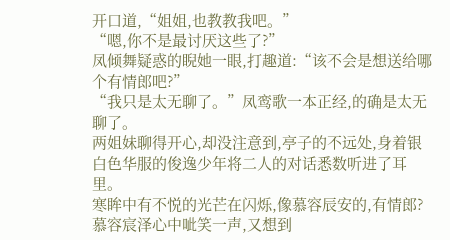开口道,“姐姐,也教教我吧。”
“嗯,你不是最讨厌这些了?”
凤倾舞疑惑的睨她一眼,打趣道:“该不会是想送给哪个有情郎吧?”
“我只是太无聊了。”凤鸾歌一本正经,的确是太无聊了。
两姐妹聊得开心,却没注意到,亭子的不远处,身着银白色华服的俊逸少年将二人的对话悉数听进了耳里。
寒眸中有不悦的光芒在闪烁,像慕容辰安的,有情郎?
慕容宸泽心中呲笑一声,又想到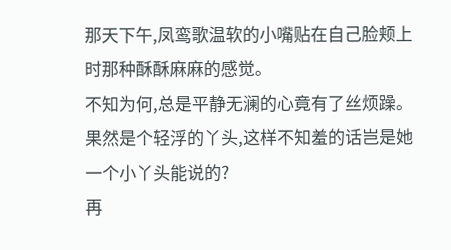那天下午,凤鸾歌温软的小嘴贴在自己脸颊上时那种酥酥麻麻的感觉。
不知为何,总是平静无澜的心竟有了丝烦躁。
果然是个轻浮的丫头,这样不知羞的话岂是她一个小丫头能说的?
再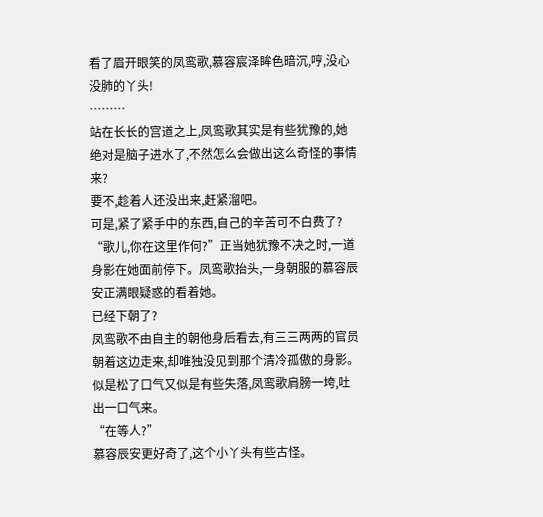看了眉开眼笑的凤鸾歌,慕容宸泽眸色暗沉,哼,没心没肺的丫头!
………
站在长长的宫道之上,凤鸾歌其实是有些犹豫的,她绝对是脑子进水了,不然怎么会做出这么奇怪的事情来?
要不,趁着人还没出来,赶紧溜吧。
可是,紧了紧手中的东西,自己的辛苦可不白费了?
“歌儿,你在这里作何?”正当她犹豫不决之时,一道身影在她面前停下。凤鸾歌抬头,一身朝服的慕容辰安正满眼疑惑的看着她。
已经下朝了?
凤鸾歌不由自主的朝他身后看去,有三三两两的官员朝着这边走来,却唯独没见到那个清冷孤傲的身影。
似是松了口气又似是有些失落,凤鸾歌肩膀一垮,吐出一口气来。
“在等人?”
慕容辰安更好奇了,这个小丫头有些古怪。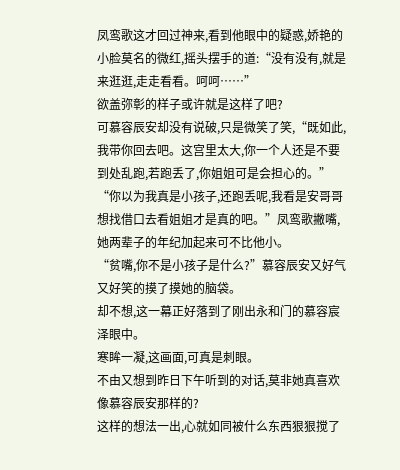凤鸾歌这才回过神来,看到他眼中的疑惑,娇艳的小脸莫名的微红,摇头摆手的道:“没有没有,就是来逛逛,走走看看。呵呵……”
欲盖弥彰的样子或许就是这样了吧?
可慕容辰安却没有说破,只是微笑了笑,“既如此,我带你回去吧。这宫里太大,你一个人还是不要到处乱跑,若跑丢了,你姐姐可是会担心的。”
“你以为我真是小孩子,还跑丢呢,我看是安哥哥想找借口去看姐姐才是真的吧。”凤鸾歌撇嘴,她两辈子的年纪加起来可不比他小。
“贫嘴,你不是小孩子是什么?”慕容辰安又好气又好笑的摸了摸她的脑袋。
却不想,这一幕正好落到了刚出永和门的慕容宸泽眼中。
寒眸一凝,这画面,可真是刺眼。
不由又想到昨日下午听到的对话,莫非她真喜欢像慕容辰安那样的?
这样的想法一出,心就如同被什么东西狠狠搅了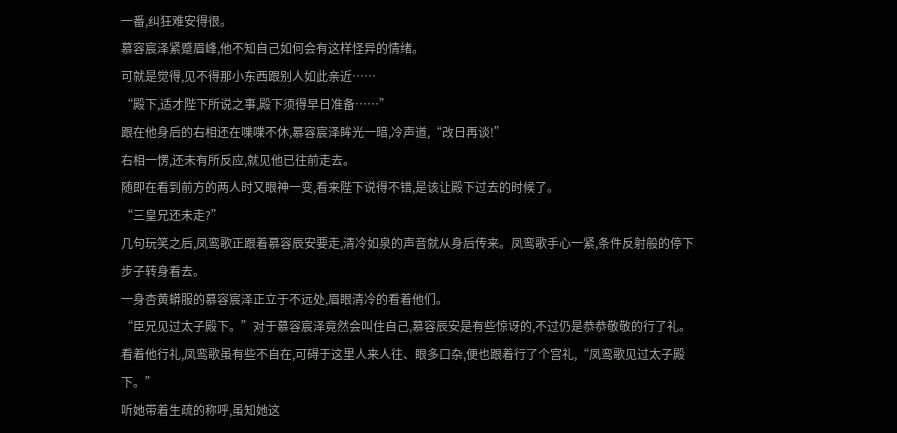一番,纠狂难安得很。
慕容宸泽紧蹙眉峰,他不知自己如何会有这样怪异的情绪。
可就是觉得,见不得那小东西跟别人如此亲近……
“殿下,适才陛下所说之事,殿下须得早日准备……”
跟在他身后的右相还在喋喋不休,慕容宸泽眸光一暗,冷声道,“改日再谈!”
右相一愣,还未有所反应,就见他已往前走去。
随即在看到前方的两人时又眼神一变,看来陛下说得不错,是该让殿下过去的时候了。
“三皇兄还未走?”
几句玩笑之后,凤鸾歌正跟着慕容辰安要走,清冷如泉的声音就从身后传来。凤鸾歌手心一紧,条件反射般的停下步子转身看去。
一身杏黄蟒服的慕容宸泽正立于不远处,眉眼清冷的看着他们。
“臣兄见过太子殿下。”对于慕容宸泽竟然会叫住自己,慕容辰安是有些惊讶的,不过仍是恭恭敬敬的行了礼。
看着他行礼,凤鸾歌虽有些不自在,可碍于这里人来人往、眼多口杂,便也跟着行了个宫礼,“凤鸾歌见过太子殿下。”
听她带着生疏的称呼,虽知她这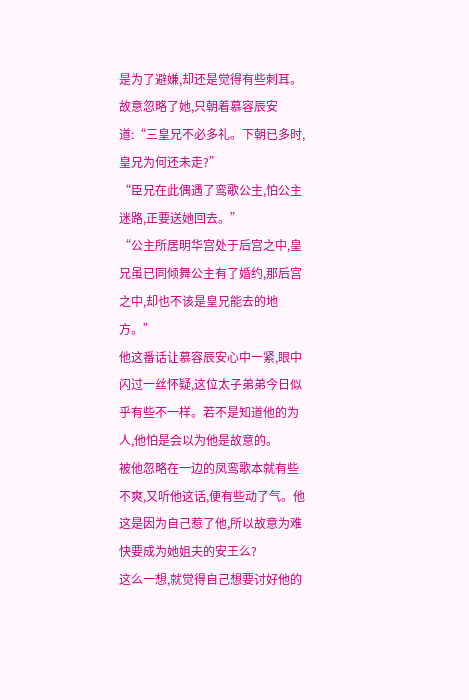是为了避嫌,却还是觉得有些刺耳。故意忽略了她,只朝着慕容辰安道:“三皇兄不必多礼。下朝已多时,皇兄为何还未走?”
“臣兄在此偶遇了鸾歌公主,怕公主迷路,正要送她回去。”
“公主所居明华宫处于后宫之中,皇兄虽已同倾舞公主有了婚约,那后宫之中,却也不该是皇兄能去的地方。”
他这番话让慕容辰安心中一紧,眼中闪过一丝怀疑,这位太子弟弟今日似乎有些不一样。若不是知道他的为人,他怕是会以为他是故意的。
被他忽略在一边的凤鸾歌本就有些不爽,又听他这话,便有些动了气。他这是因为自己惹了他,所以故意为难快要成为她姐夫的安王么?
这么一想,就觉得自己想要讨好他的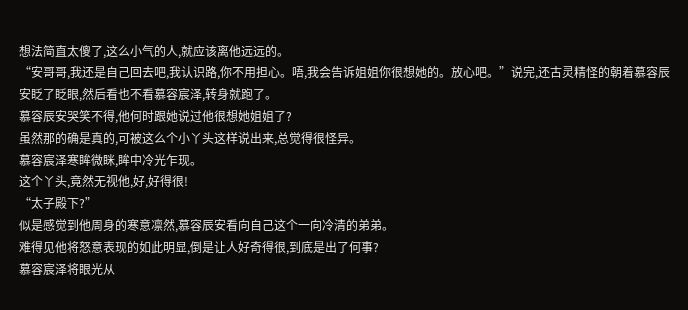想法简直太傻了,这么小气的人,就应该离他远远的。
“安哥哥,我还是自己回去吧,我认识路,你不用担心。唔,我会告诉姐姐你很想她的。放心吧。”说完,还古灵精怪的朝着慕容辰安眨了眨眼,然后看也不看慕容宸泽,转身就跑了。
慕容辰安哭笑不得,他何时跟她说过他很想她姐姐了?
虽然那的确是真的,可被这么个小丫头这样说出来,总觉得很怪异。
慕容宸泽寒眸微眯,眸中冷光乍现。
这个丫头,竟然无视他,好,好得很!
“太子殿下?”
似是感觉到他周身的寒意凛然,慕容辰安看向自己这个一向冷清的弟弟。
难得见他将怒意表现的如此明显,倒是让人好奇得很,到底是出了何事?
慕容宸泽将眼光从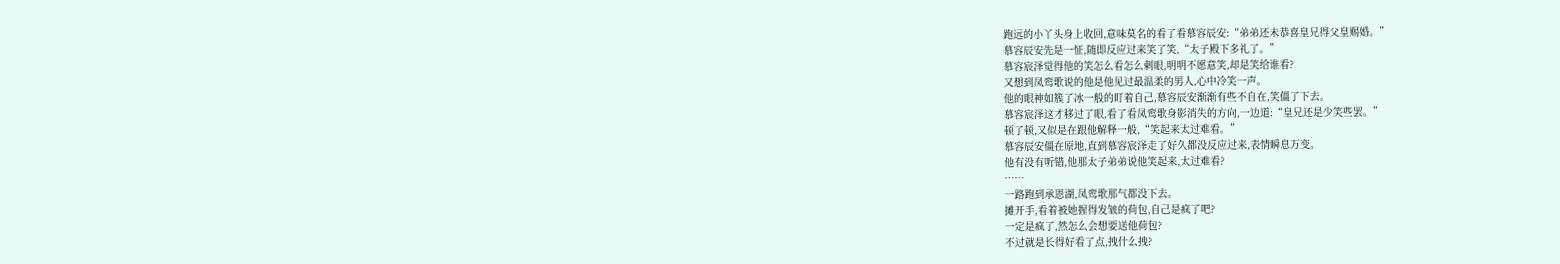跑远的小丫头身上收回,意味莫名的看了看慕容辰安:“弟弟还未恭喜皇兄得父皇赐婚。”
慕容辰安先是一怔,随即反应过来笑了笑,“太子殿下多礼了。”
慕容宸泽觉得他的笑怎么看怎么刺眼,明明不愿意笑,却是笑给谁看?
又想到凤鸾歌说的他是他见过最温柔的男人,心中冷笑一声。
他的眼神如簇了冰一般的盯着自己,慕容辰安渐渐有些不自在,笑僵了下去。
慕容宸泽这才移过了眼,看了看凤鸾歌身影消失的方向,一边道:“皇兄还是少笑些罢。”
顿了顿,又似是在跟他解释一般,“笑起来太过难看。”
慕容辰安僵在原地,直到慕容宸泽走了好久都没反应过来,表情瞬息万变。
他有没有听错,他那太子弟弟说他笑起来,太过难看?
……
一路跑到承恩湖,凤鸾歌那气都没下去。
摊开手,看着被她握得发皱的荷包,自己是疯了吧?
一定是疯了,然怎么会想要送他荷包?
不过就是长得好看了点,拽什么拽?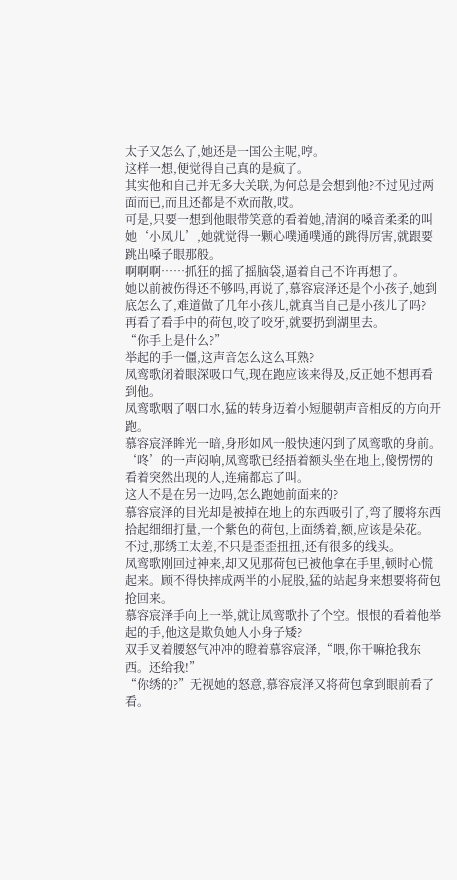太子又怎么了,她还是一国公主呢,哼。
这样一想,便觉得自己真的是疯了。
其实他和自己并无多大关联,为何总是会想到他?不过见过两面而已,而且还都是不欢而散,哎。
可是,只要一想到他眼带笑意的看着她,清润的嗓音柔柔的叫她‘小凤儿’,她就觉得一颗心噗通噗通的跳得厉害,就跟要跳出嗓子眼那般。
啊啊啊……抓狂的摇了摇脑袋,逼着自己不许再想了。
她以前被伤得还不够吗,再说了,慕容宸泽还是个小孩子,她到底怎么了,难道做了几年小孩儿,就真当自己是小孩儿了吗?
再看了看手中的荷包,咬了咬牙,就要扔到湖里去。
“你手上是什么?”
举起的手一僵,这声音怎么这么耳熟?
凤鸾歌闭着眼深吸口气,现在跑应该来得及,反正她不想再看到他。
凤鸾歌咽了咽口水,猛的转身迈着小短腿朝声音相反的方向开跑。
慕容宸泽眸光一暗,身形如风一般快速闪到了凤鸾歌的身前。
‘咚’的一声闷响,凤鸾歌已经捂着额头坐在地上,傻愣愣的看着突然出现的人,连痛都忘了叫。
这人不是在另一边吗,怎么跑她前面来的?
慕容宸泽的目光却是被掉在地上的东西吸引了,弯了腰将东西拾起细细打量,一个紫色的荷包,上面绣着,额,应该是朵花。
不过,那绣工太差,不只是歪歪扭扭,还有很多的线头。
凤鸾歌刚回过神来,却又见那荷包已被他拿在手里,顿时心慌起来。顾不得快摔成两半的小屁股,猛的站起身来想要将荷包抢回来。
慕容宸泽手向上一举,就让凤鸾歌扑了个空。恨恨的看着他举起的手,他这是欺负她人小身子矮?
双手叉着腰怒气冲冲的瞪着慕容宸泽,“喂,你干嘛抢我东西。还给我!”
“你绣的?”无视她的怒意,慕容宸泽又将荷包拿到眼前看了看。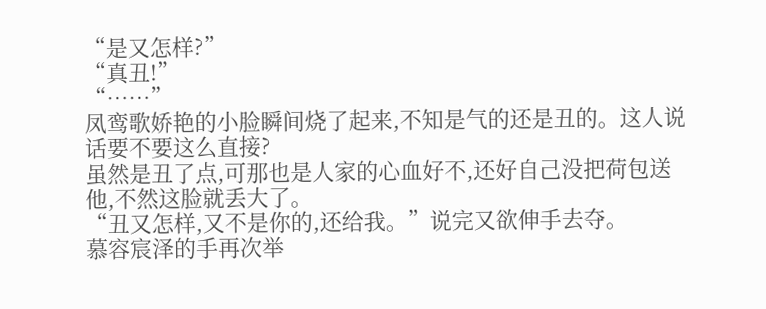“是又怎样?”
“真丑!”
“……”
凤鸾歌娇艳的小脸瞬间烧了起来,不知是气的还是丑的。这人说话要不要这么直接?
虽然是丑了点,可那也是人家的心血好不,还好自己没把荷包送他,不然这脸就丢大了。
“丑又怎样,又不是你的,还给我。”说完又欲伸手去夺。
慕容宸泽的手再次举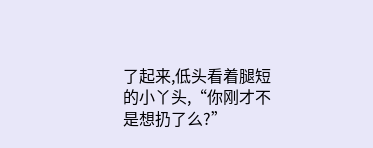了起来,低头看着腿短的小丫头,“你刚才不是想扔了么?”